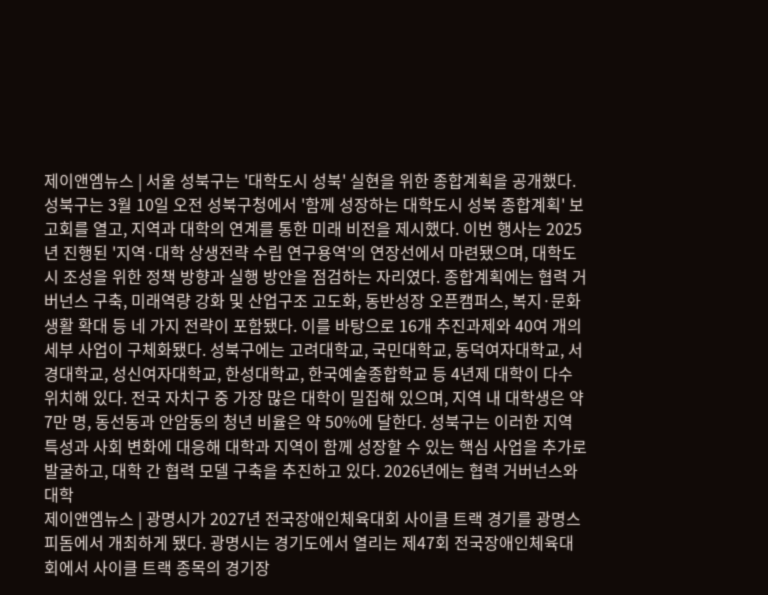제이앤엠뉴스 | 서울 성북구는 '대학도시 성북' 실현을 위한 종합계획을 공개했다. 성북구는 3월 10일 오전 성북구청에서 '함께 성장하는 대학도시 성북 종합계획' 보고회를 열고, 지역과 대학의 연계를 통한 미래 비전을 제시했다. 이번 행사는 2025년 진행된 '지역·대학 상생전략 수립 연구용역'의 연장선에서 마련됐으며, 대학도시 조성을 위한 정책 방향과 실행 방안을 점검하는 자리였다. 종합계획에는 협력 거버넌스 구축, 미래역량 강화 및 산업구조 고도화, 동반성장 오픈캠퍼스, 복지·문화생활 확대 등 네 가지 전략이 포함됐다. 이를 바탕으로 16개 추진과제와 40여 개의 세부 사업이 구체화됐다. 성북구에는 고려대학교, 국민대학교, 동덕여자대학교, 서경대학교, 성신여자대학교, 한성대학교, 한국예술종합학교 등 4년제 대학이 다수 위치해 있다. 전국 자치구 중 가장 많은 대학이 밀집해 있으며, 지역 내 대학생은 약 7만 명, 동선동과 안암동의 청년 비율은 약 50%에 달한다. 성북구는 이러한 지역 특성과 사회 변화에 대응해 대학과 지역이 함께 성장할 수 있는 핵심 사업을 추가로 발굴하고, 대학 간 협력 모델 구축을 추진하고 있다. 2026년에는 협력 거버넌스와 대학
제이앤엠뉴스 | 광명시가 2027년 전국장애인체육대회 사이클 트랙 경기를 광명스피돔에서 개최하게 됐다. 광명시는 경기도에서 열리는 제47회 전국장애인체육대회에서 사이클 트랙 종목의 경기장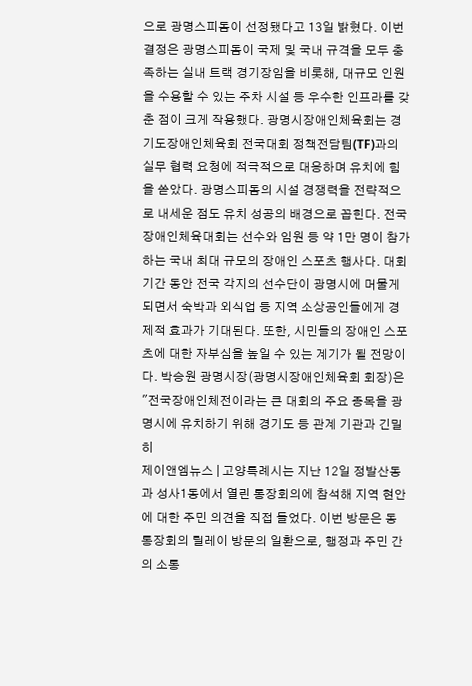으로 광명스피돔이 선정됐다고 13일 밝혔다. 이번 결정은 광명스피돔이 국제 및 국내 규격을 모두 충족하는 실내 트랙 경기장임을 비롯해, 대규모 인원을 수용할 수 있는 주차 시설 등 우수한 인프라를 갖춘 점이 크게 작용했다. 광명시장애인체육회는 경기도장애인체육회 전국대회 정책전담팀(TF)과의 실무 협력 요청에 적극적으로 대응하며 유치에 힘을 쏟았다. 광명스피돔의 시설 경쟁력을 전략적으로 내세운 점도 유치 성공의 배경으로 꼽힌다. 전국장애인체육대회는 선수와 임원 등 약 1만 명이 참가하는 국내 최대 규모의 장애인 스포츠 행사다. 대회 기간 동안 전국 각지의 선수단이 광명시에 머물게 되면서 숙박과 외식업 등 지역 소상공인들에게 경제적 효과가 기대된다. 또한, 시민들의 장애인 스포츠에 대한 자부심을 높일 수 있는 계기가 될 전망이다. 박승원 광명시장(광명시장애인체육회 회장)은 "전국장애인체전이라는 큰 대회의 주요 종목을 광명시에 유치하기 위해 경기도 등 관계 기관과 긴밀히
제이앤엠뉴스 | 고양특례시는 지난 12일 정발산동과 성사1동에서 열린 통장회의에 참석해 지역 현안에 대한 주민 의견을 직접 들었다. 이번 방문은 동 통장회의 릴레이 방문의 일환으로, 행정과 주민 간의 소통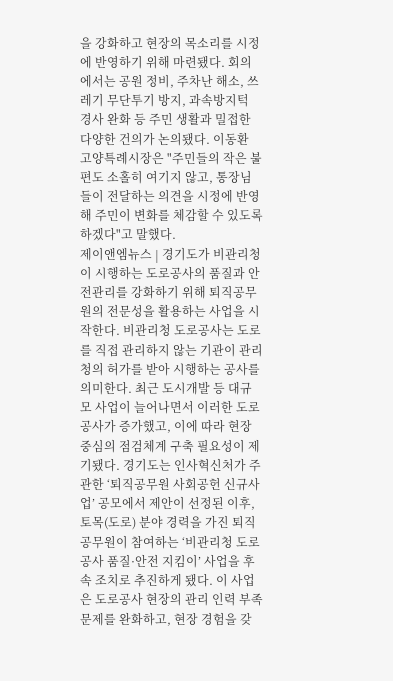을 강화하고 현장의 목소리를 시정에 반영하기 위해 마련됐다. 회의에서는 공원 정비, 주차난 해소, 쓰레기 무단투기 방지, 과속방지턱 경사 완화 등 주민 생활과 밀접한 다양한 건의가 논의됐다. 이동환 고양특례시장은 "주민들의 작은 불편도 소홀히 여기지 않고, 통장님들이 전달하는 의견을 시정에 반영해 주민이 변화를 체감할 수 있도록 하겠다"고 말했다.
제이앤엠뉴스 | 경기도가 비관리청이 시행하는 도로공사의 품질과 안전관리를 강화하기 위해 퇴직공무원의 전문성을 활용하는 사업을 시작한다. 비관리청 도로공사는 도로를 직접 관리하지 않는 기관이 관리청의 허가를 받아 시행하는 공사를 의미한다. 최근 도시개발 등 대규모 사업이 늘어나면서 이러한 도로공사가 증가했고, 이에 따라 현장 중심의 점검체계 구축 필요성이 제기됐다. 경기도는 인사혁신처가 주관한 ‘퇴직공무원 사회공헌 신규사업’ 공모에서 제안이 선정된 이후, 토목(도로) 분야 경력을 가진 퇴직공무원이 참여하는 ‘비관리청 도로공사 품질·안전 지킴이’ 사업을 후속 조치로 추진하게 됐다. 이 사업은 도로공사 현장의 관리 인력 부족 문제를 완화하고, 현장 경험을 갖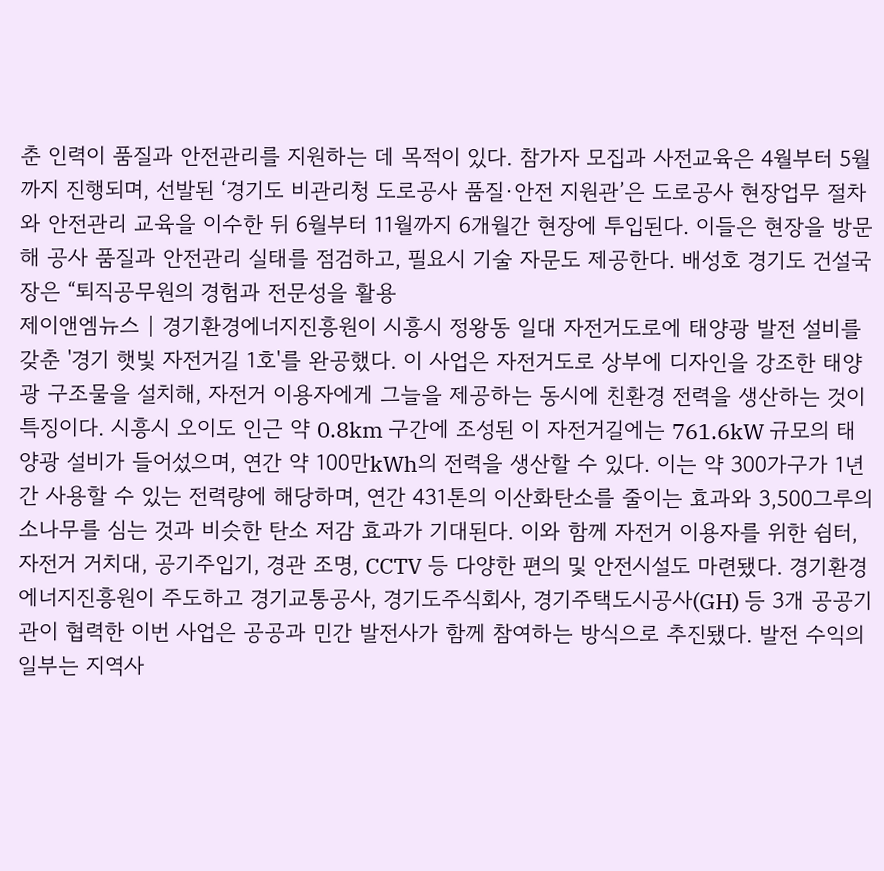춘 인력이 품질과 안전관리를 지원하는 데 목적이 있다. 참가자 모집과 사전교육은 4월부터 5월까지 진행되며, 선발된 ‘경기도 비관리청 도로공사 품질·안전 지원관’은 도로공사 현장업무 절차와 안전관리 교육을 이수한 뒤 6월부터 11월까지 6개월간 현장에 투입된다. 이들은 현장을 방문해 공사 품질과 안전관리 실태를 점검하고, 필요시 기술 자문도 제공한다. 배성호 경기도 건설국장은 “퇴직공무원의 경험과 전문성을 활용
제이앤엠뉴스 | 경기환경에너지진흥원이 시흥시 정왕동 일대 자전거도로에 태양광 발전 설비를 갖춘 '경기 햇빛 자전거길 1호'를 완공했다. 이 사업은 자전거도로 상부에 디자인을 강조한 태양광 구조물을 설치해, 자전거 이용자에게 그늘을 제공하는 동시에 친환경 전력을 생산하는 것이 특징이다. 시흥시 오이도 인근 약 0.8km 구간에 조성된 이 자전거길에는 761.6kW 규모의 태양광 설비가 들어섰으며, 연간 약 100만kWh의 전력을 생산할 수 있다. 이는 약 300가구가 1년간 사용할 수 있는 전력량에 해당하며, 연간 431톤의 이산화탄소를 줄이는 효과와 3,500그루의 소나무를 심는 것과 비슷한 탄소 저감 효과가 기대된다. 이와 함께 자전거 이용자를 위한 쉼터, 자전거 거치대, 공기주입기, 경관 조명, CCTV 등 다양한 편의 및 안전시설도 마련됐다. 경기환경에너지진흥원이 주도하고 경기교통공사, 경기도주식회사, 경기주택도시공사(GH) 등 3개 공공기관이 협력한 이번 사업은 공공과 민간 발전사가 함께 참여하는 방식으로 추진됐다. 발전 수익의 일부는 지역사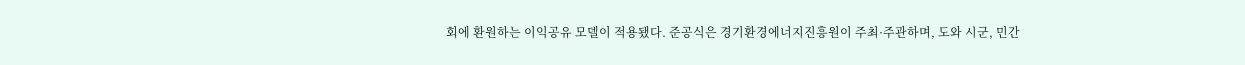회에 환원하는 이익공유 모델이 적용됐다. 준공식은 경기환경에너지진흥원이 주최·주관하며, 도와 시군, 민간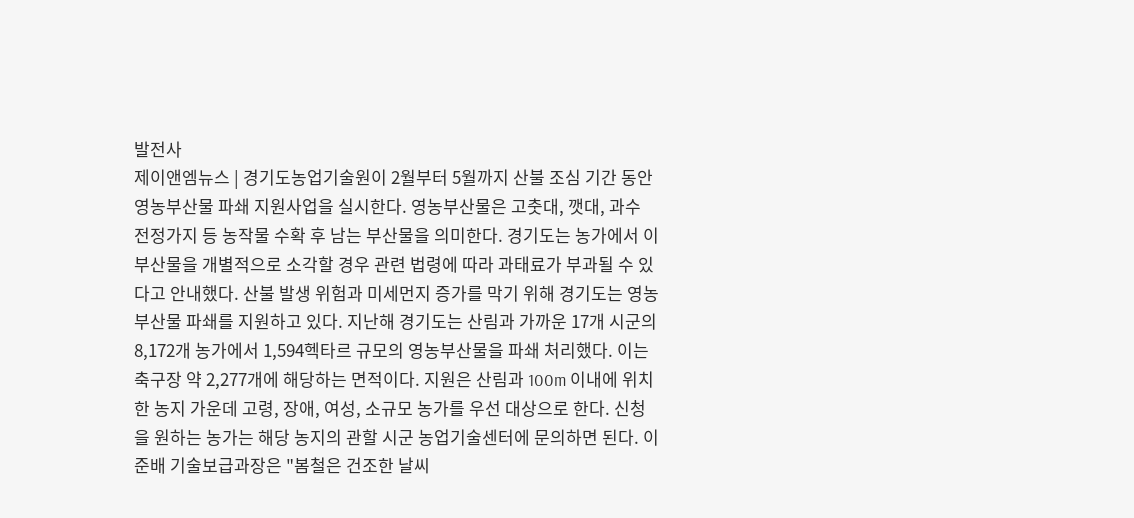발전사
제이앤엠뉴스 | 경기도농업기술원이 2월부터 5월까지 산불 조심 기간 동안 영농부산물 파쇄 지원사업을 실시한다. 영농부산물은 고춧대, 깻대, 과수 전정가지 등 농작물 수확 후 남는 부산물을 의미한다. 경기도는 농가에서 이 부산물을 개별적으로 소각할 경우 관련 법령에 따라 과태료가 부과될 수 있다고 안내했다. 산불 발생 위험과 미세먼지 증가를 막기 위해 경기도는 영농부산물 파쇄를 지원하고 있다. 지난해 경기도는 산림과 가까운 17개 시군의 8,172개 농가에서 1,594헥타르 규모의 영농부산물을 파쇄 처리했다. 이는 축구장 약 2,277개에 해당하는 면적이다. 지원은 산림과 100m 이내에 위치한 농지 가운데 고령, 장애, 여성, 소규모 농가를 우선 대상으로 한다. 신청을 원하는 농가는 해당 농지의 관할 시군 농업기술센터에 문의하면 된다. 이준배 기술보급과장은 "봄철은 건조한 날씨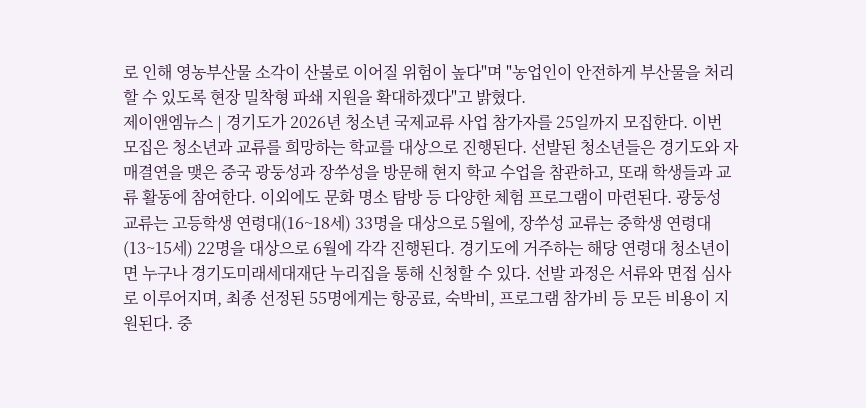로 인해 영농부산물 소각이 산불로 이어질 위험이 높다"며 "농업인이 안전하게 부산물을 처리할 수 있도록 현장 밀착형 파쇄 지원을 확대하겠다"고 밝혔다.
제이앤엠뉴스 | 경기도가 2026년 청소년 국제교류 사업 참가자를 25일까지 모집한다. 이번 모집은 청소년과 교류를 희망하는 학교를 대상으로 진행된다. 선발된 청소년들은 경기도와 자매결연을 맺은 중국 광둥성과 장쑤성을 방문해 현지 학교 수업을 참관하고, 또래 학생들과 교류 활동에 참여한다. 이외에도 문화 명소 탐방 등 다양한 체험 프로그램이 마련된다. 광둥성 교류는 고등학생 연령대(16~18세) 33명을 대상으로 5월에, 장쑤성 교류는 중학생 연령대(13~15세) 22명을 대상으로 6월에 각각 진행된다. 경기도에 거주하는 해당 연령대 청소년이면 누구나 경기도미래세대재단 누리집을 통해 신청할 수 있다. 선발 과정은 서류와 면접 심사로 이루어지며, 최종 선정된 55명에게는 항공료, 숙박비, 프로그램 참가비 등 모든 비용이 지원된다. 중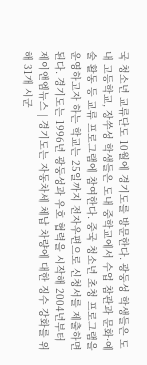국 청소년 교류단도 10월에 경기도를 방문한다. 광둥성 학생들은 도내 고등학교, 장쑤성 학생들은 도내 중학교에서 수업 참관과 문화·예술 활동 등 교류 프로그램에 참여한다. 중국 청소년 초청 프로그램을 운영하고자 하는 학교는 25일까지 전자우편으로 신청서를 제출하면 된다. 경기도는 1996년 광둥성과 우호 협력을 시작해 2004년부터
제이앤엠뉴스 | 경기도는 자동차세 체납 차량에 대한 징수 강화를 위해 31개 시군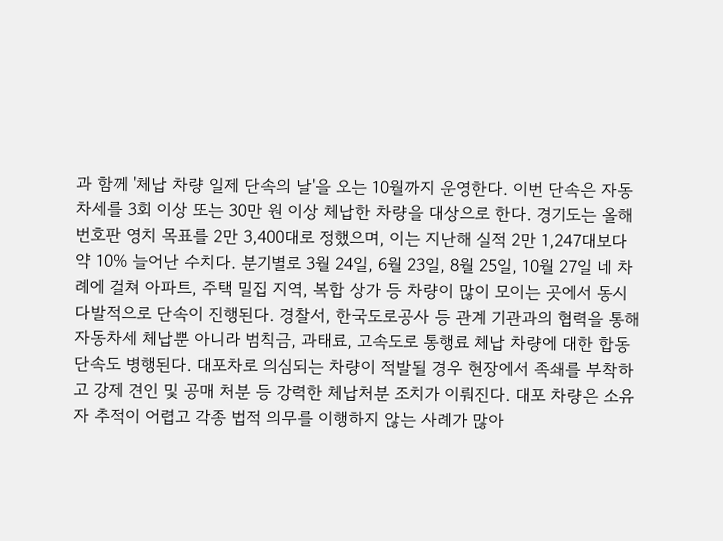과 함께 '체납 차량 일제 단속의 날'을 오는 10월까지 운영한다. 이번 단속은 자동차세를 3회 이상 또는 30만 원 이상 체납한 차량을 대상으로 한다. 경기도는 올해 번호판 영치 목표를 2만 3,400대로 정했으며, 이는 지난해 실적 2만 1,247대보다 약 10% 늘어난 수치다. 분기별로 3월 24일, 6월 23일, 8월 25일, 10월 27일 네 차례에 걸쳐 아파트, 주택 밀집 지역, 복합 상가 등 차량이 많이 모이는 곳에서 동시다발적으로 단속이 진행된다. 경찰서, 한국도로공사 등 관계 기관과의 협력을 통해 자동차세 체납뿐 아니라 범칙금, 과태료, 고속도로 통행료 체납 차량에 대한 합동 단속도 병행된다. 대포차로 의심되는 차량이 적발될 경우 현장에서 족쇄를 부착하고 강제 견인 및 공매 처분 등 강력한 체납처분 조치가 이뤄진다. 대포 차량은 소유자 추적이 어렵고 각종 법적 의무를 이행하지 않는 사례가 많아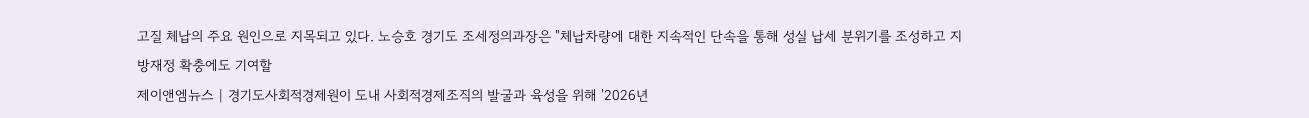고질 체납의 주요 원인으로 지목되고 있다. 노승호 경기도 조세정의과장은 "체납차량에 대한 지속적인 단속을 통해 성실 납세 분위기를 조성하고 지방재정 확충에도 기여할
제이앤엠뉴스 | 경기도사회적경제원이 도내 사회적경제조직의 발굴과 육성을 위해 '2026년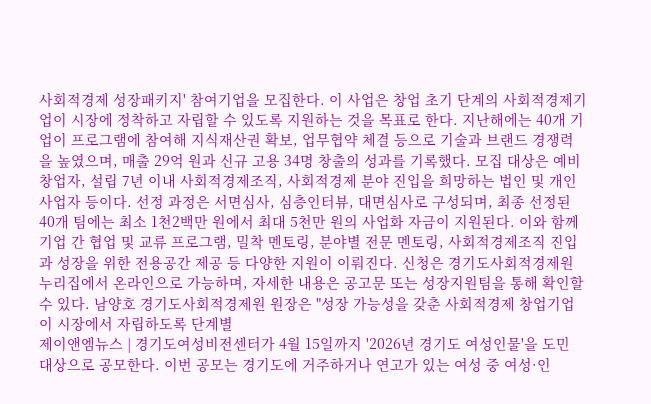사회적경제 성장패키지' 참여기업을 모집한다. 이 사업은 창업 초기 단계의 사회적경제기업이 시장에 정착하고 자립할 수 있도록 지원하는 것을 목표로 한다. 지난해에는 40개 기업이 프로그램에 참여해 지식재산권 확보, 업무협약 체결 등으로 기술과 브랜드 경쟁력을 높였으며, 매출 29억 원과 신규 고용 34명 창출의 성과를 기록했다. 모집 대상은 예비창업자, 설립 7년 이내 사회적경제조직, 사회적경제 분야 진입을 희망하는 법인 및 개인사업자 등이다. 선정 과정은 서면심사, 심층인터뷰, 대면심사로 구성되며, 최종 선정된 40개 팀에는 최소 1천2백만 원에서 최대 5천만 원의 사업화 자금이 지원된다. 이와 함께 기업 간 협업 및 교류 프로그램, 밀착 멘토링, 분야별 전문 멘토링, 사회적경제조직 진입과 성장을 위한 전용공간 제공 등 다양한 지원이 이뤄진다. 신청은 경기도사회적경제원 누리집에서 온라인으로 가능하며, 자세한 내용은 공고문 또는 성장지원팀을 통해 확인할 수 있다. 남양호 경기도사회적경제원 원장은 "성장 가능성을 갖춘 사회적경제 창업기업이 시장에서 자립하도록 단계별
제이앤엠뉴스 | 경기도여성비전센터가 4월 15일까지 '2026년 경기도 여성인물'을 도민 대상으로 공모한다. 이번 공모는 경기도에 거주하거나 연고가 있는 여성 중 여성·인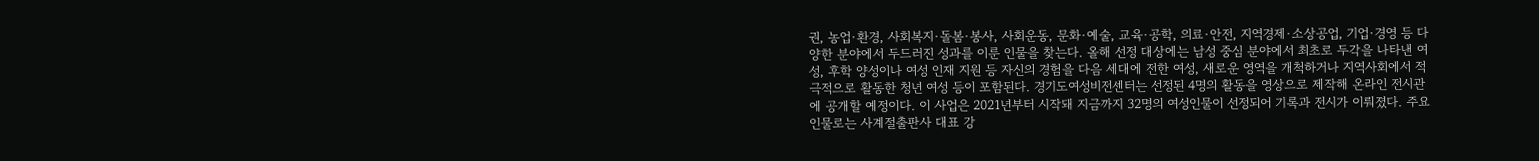권, 농업·환경, 사회복지·돌봄·봉사, 사회운동, 문화·예술, 교육·공학, 의료·안전, 지역경제·소상공업, 기업·경영 등 다양한 분야에서 두드러진 성과를 이룬 인물을 찾는다. 올해 선정 대상에는 남성 중심 분야에서 최초로 두각을 나타낸 여성, 후학 양성이나 여성 인재 지원 등 자신의 경험을 다음 세대에 전한 여성, 새로운 영역을 개척하거나 지역사회에서 적극적으로 활동한 청년 여성 등이 포함된다. 경기도여성비전센터는 선정된 4명의 활동을 영상으로 제작해 온라인 전시관에 공개할 예정이다. 이 사업은 2021년부터 시작돼 지금까지 32명의 여성인물이 선정되어 기록과 전시가 이뤄졌다. 주요 인물로는 사계절출판사 대표 강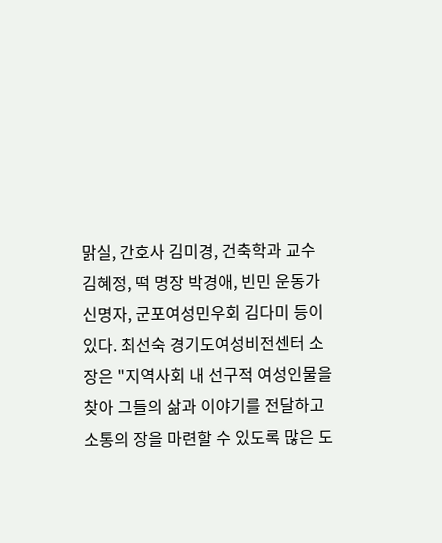맑실, 간호사 김미경, 건축학과 교수 김혜정, 떡 명장 박경애, 빈민 운동가 신명자, 군포여성민우회 김다미 등이 있다. 최선숙 경기도여성비전센터 소장은 "지역사회 내 선구적 여성인물을 찾아 그들의 삶과 이야기를 전달하고 소통의 장을 마련할 수 있도록 많은 도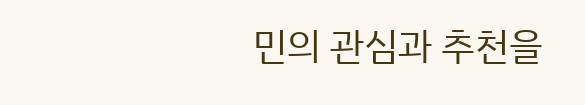민의 관심과 추천을